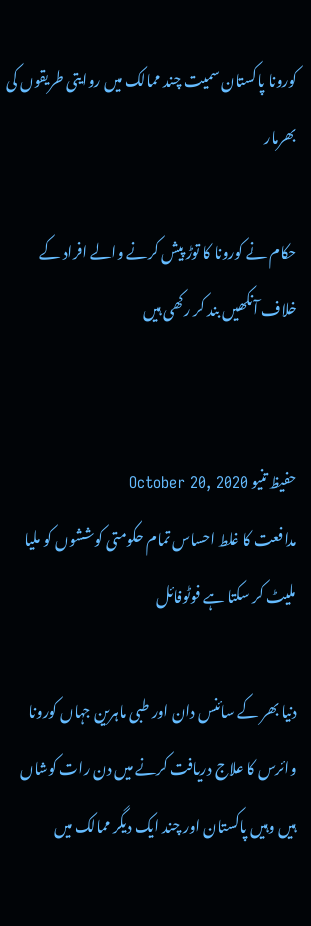کورونا پاکستان سمیت چند ممالک میں روایتی طریقوں کی بھرمار

حکام نے کورونا کا توڑ پیش کرنے والے افراد کے خلاف آنکھیں بند کر رکھی ہیں


حفیظ تنیو October 20, 2020
مدافعت کا غلط احساس تمام حکومتی کوششوں کو ملیا ملیٹ کر سکتا ہے فوٹوفائل

دنیا بھر کے سائنس دان اور طبی ماہرین جہاں کورونا وائرس کا علاج دریافت کرنے میں دن رات کوشاں ہیں وہیں پاکستان اور چند ایک دیگر ممالک میں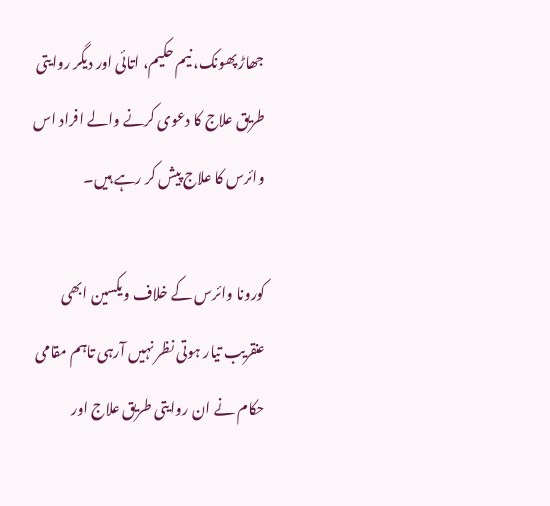جھاڑ پھونک، نیم حکیم، اتائی اور دیگر روایتی طریق علاج کا دعوی کرنے والے افراد اس وائرس کا علاج پیش کر رہے ہیں۔

کورونا وائرس کے خلاف ویکسین ابھی عنقریب تیار ہوتی نظر نہیں آرہی تاہم مقامی حکام نے ان روایتی طریق علاج اور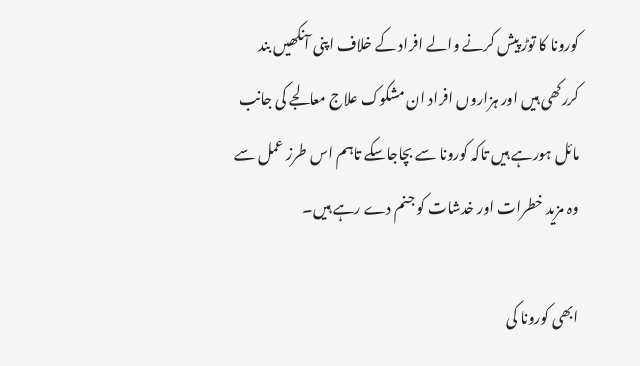کورونا کا توڑ پیش کرنے والے افراد کے خلاف اپنی آنکھیں بند کررکھی ہیں اور ہزاروں افراد ان مشکوک علاج معالجے کی جانب مائل ہورہے ہیں تاکہ کورونا سے بچاجاسکے تاہم اس طرز عمل سے وہ مزید خطرات اور خدشات کو جنم دے رہے ہیں۔

ابھی کورونا کی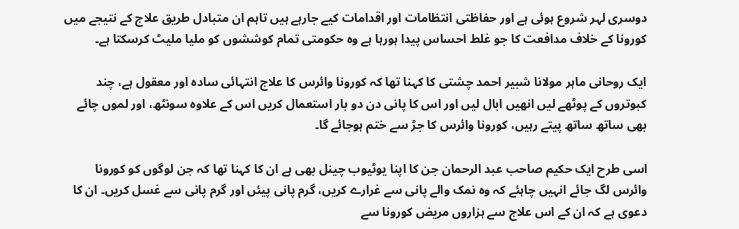دوسری لہر شروع ہوئی ہے اور حفاظتی انتظامات اور اقدامات کیے جارہے ہیں تاہم ان متبادل طریق علاج کے نتیجے میں کورونا کے خلاف مدافعت کا جو غلط احساس پیدا ہورہا ہے وہ حکومتی تمام کوششوں کو ملیا ملیٹ کرسکتا ہے۔

ایک روحانی ماہر مولانا شبیر احمد چشتی کا کہنا تھا کہ کورونا وائرس کا علاج انتہائی سادہ اور معقول ہے، چند کبوتروں کے پوٹھے لیں انھیں ابال لیں اور اس کا پانی دن دو بار استعمال کریں اس کے علاوہ سونٹھ، اور لموں چائے بھی ساتھ ساتھ پیتے رہیں، کورونا وائرس کا جڑ سے ختم ہوجائے گا۔

اسی طرح ایک حکیم صاحب عبد الرحمان جن کا اپنا یوٹیوب چینل بھی ہے ان کا کہنا تھا کہ جن لوگوں کو کورونا وائرس لگ جائے انہیں چاہئے کہ وہ نمک والے پانی سے غرارے کریں، گرم پانی پیئں اور گرم پانی سے غسل کریں۔ ان کا دعوی ہے کہ ان کے اس علاج سے ہزاروں مریض کورونا سے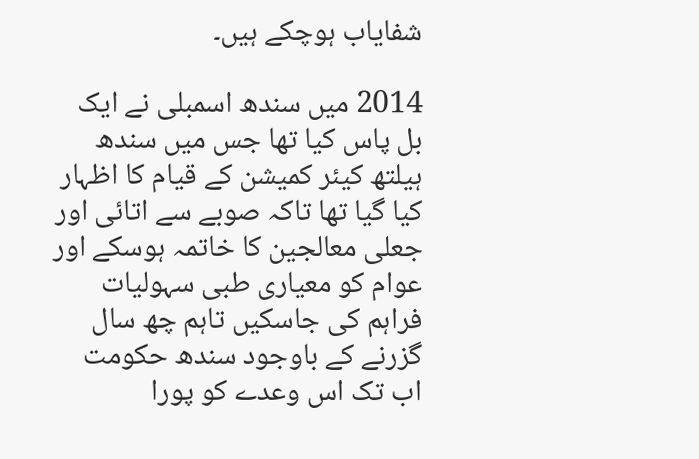شفایاب ہوچکے ہیں۔

2014 میں سندھ اسمبلی نے ایک بل پاس کیا تھا جس میں سندھ ہیلتھ کیئر کمیشن کے قیام کا اظہار کیا گیا تھا تاکہ صوبے سے اتائی اور جعلی معالجین کا خاتمہ ہوسکے اور عوام کو معیاری طبی سہولیات فراہم کی جاسکیں تاہم چھ سال گزرنے کے باوجود سندھ حکومت اب تک اس وعدے کو پورا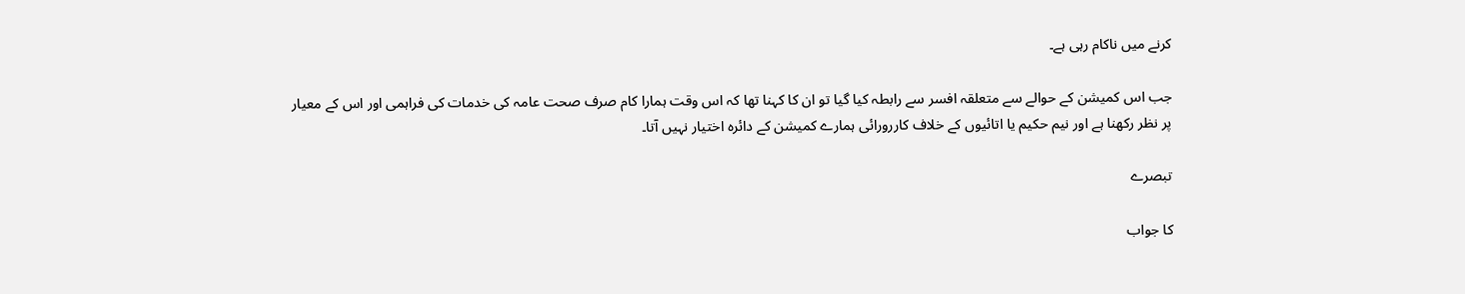کرنے میں ناکام رہی ہے۔

جب اس کمیشن کے حوالے سے متعلقہ افسر سے رابطہ کیا گیا تو ان کا کہنا تھا کہ اس وقت ہمارا کام صرف صحت عامہ کی خدمات کی فراہمی اور اس کے معیار پر نظر رکھنا ہے اور نیم حکیم یا اتائیوں کے خلاف کاررورائی ہمارے کمیشن کے دائرہ اختیار نہیں آتا۔

تبصرے

کا جواب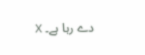دے رہا ہے۔ X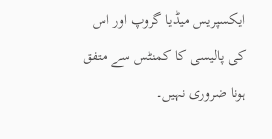ایکسپریس میڈیا گروپ اور اس کی پالیسی کا کمنٹس سے متفق ہونا ضروری نہیں۔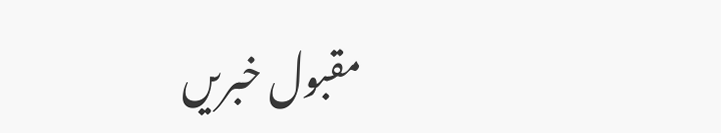مقبول خبریں